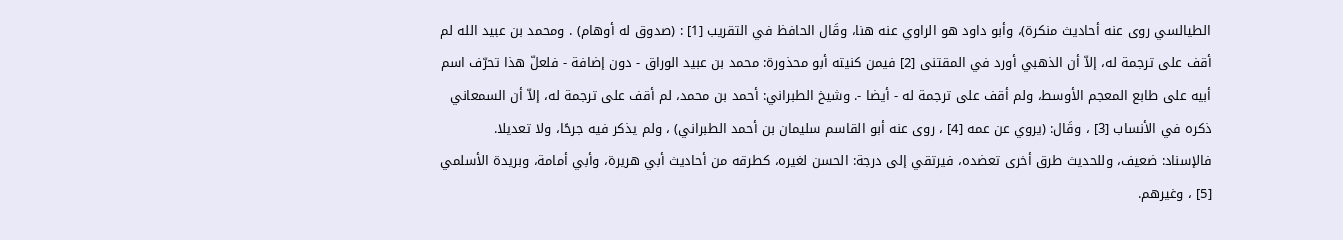الطيالسي روى عنه أحاديث منكرة)، وأبو داود هو الراوي عنه هنا، وقَال الحافظ في التقريب [1] : (صدوق له أوهام) . ومحمد بن عبيد الله لم أقف على ترجمة له، إلاّ أن الذهبي أورد في المقتنى [2] فيمن كنيته أبو محذورة: محمد بن عبيد الوراق - دون إضافة - فلعلّ هذا تحرّف اسم أبيه على طابع المعجم الأوسط، ولم أقف على ترجمة له - أيضا -. وشيخ الطبراني: أحمد بن محمد، لم أقف على ترجمة له، إلاّ أن السمعاني ذكره في الأنساب [3] ، وقَال: (يروي عن عمه [4] ، روى عنه أبو القاسم سليمان بن أحمد الطبراني) ، ولم يذكر فيه جرحًا، ولا تعديلا.
فالإسناد: ضعيف، وللحديث طرق أخرى تعضده، فيرتقي إلى درجة: الحسن لغيره، كطرقه من أحاديث أبي هريرة، وأبي أمامة، وبريدة الأسلمي [5] ، وغيرهم.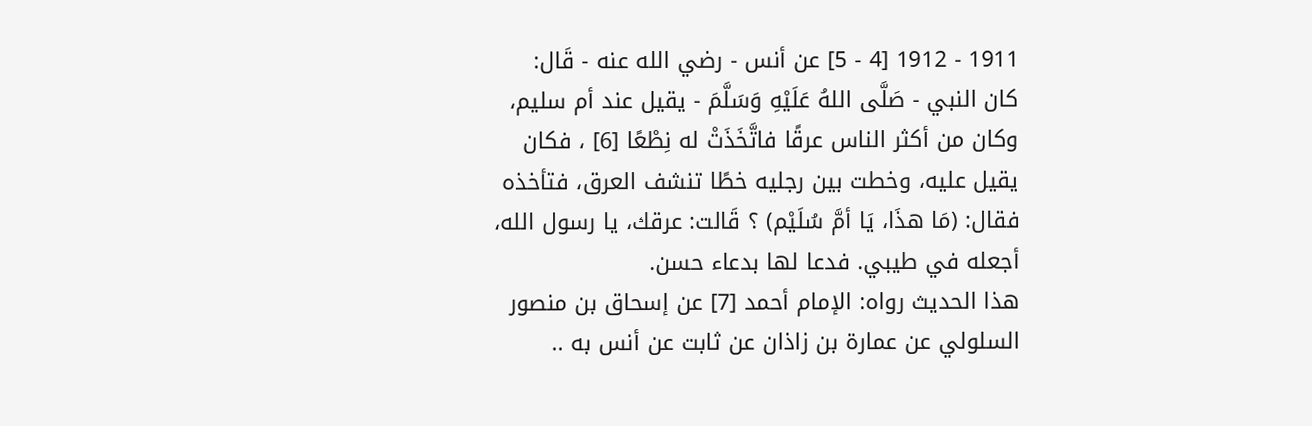1911 - 1912 [4 - 5] عن أنس - رضي الله عنه - قَال: كان النبي - صَلَّى اللهُ عَلَيْهِ وَسَلَّمَ - يقيل عند أم سليم، وكان من أكثر الناس عرقًا فاتَّخَذَتْ له نِطْعًا [6] ، فكان يقيل عليه، وخطت بين رجليه خطًا تنشف العرق، فتأخذه فقال: (مَا هذَا، يَا أمَّ سُلَيْم) ؟ قَالت: عرقك، يا رسول الله، أجعله في طيبي. فدعا لها بدعاء حسن.
هذا الحديث رواه: الإمام أحمد [7] عن إسحاق بن منصور السلولي عن عمارة بن زاذان عن ثابت عن أنس به ..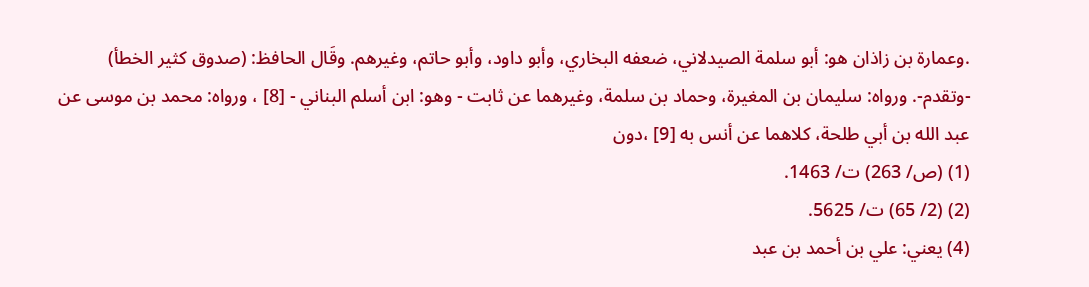.وعمارة بن زاذان هو: أبو سلمة الصيدلاني، ضعفه البخاري، وأبو داود، وأبو حاتم، وغيرهم. وقَال الحافظ: (صدوق كثير الخطأ) -وتقدم-. ورواه: سليمان بن المغيرة، وحماد بن سلمة، وغيرهما عن ثابت - وهو: ابن أسلم البناني - [8] ، ورواه: محمد بن موسى عن عبد الله بن أبي طلحة، كلاهما عن أنس به [9] ،دون
(1) (ص/ 263) ت/ 1463.
(2) (2/ 65) ت/ 5625.
(4) يعني: علي بن أحمد بن عبد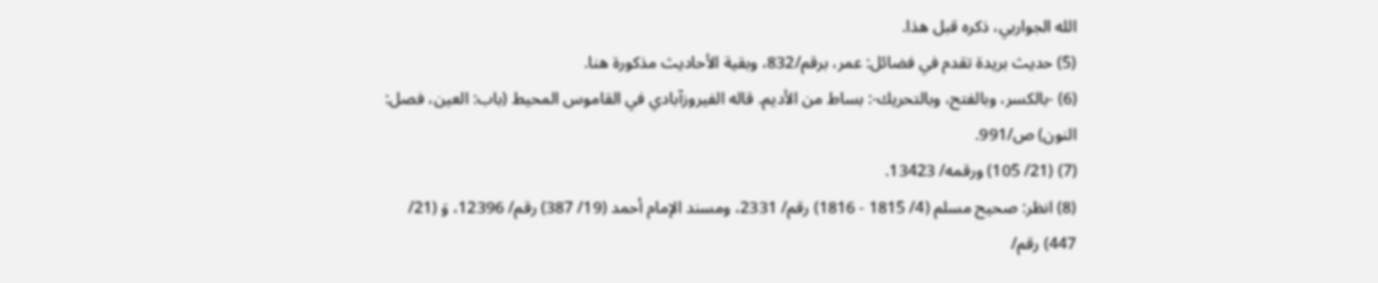الله الجواربي، ذكره قبل هذا.
(5) حديث بريدة تقدم في فضائل: عمر، برقم/832، وبقية الأحاديث مذكورة هنا.
(6) -بالكسر، وبالفتح، وبالتحريك-: بساط من الأديم. قاله الفيروزآبادي في القاموس المحيط (باب: العين، فصل: النون) ص/991.
(7) (21/ 105) ورقمه/ 13423.
(8) انظر: صحيح مسلم (4/ 1815 - 1816) رقم/ 2331، ومسند الإمام أحمد (19/ 387) رقم/ 12396، وَ (21/ 447) رقم/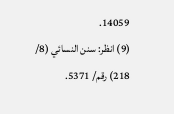14059.
(9) انظر: سنن النسائي (8/ 218) رقم/ 5371.